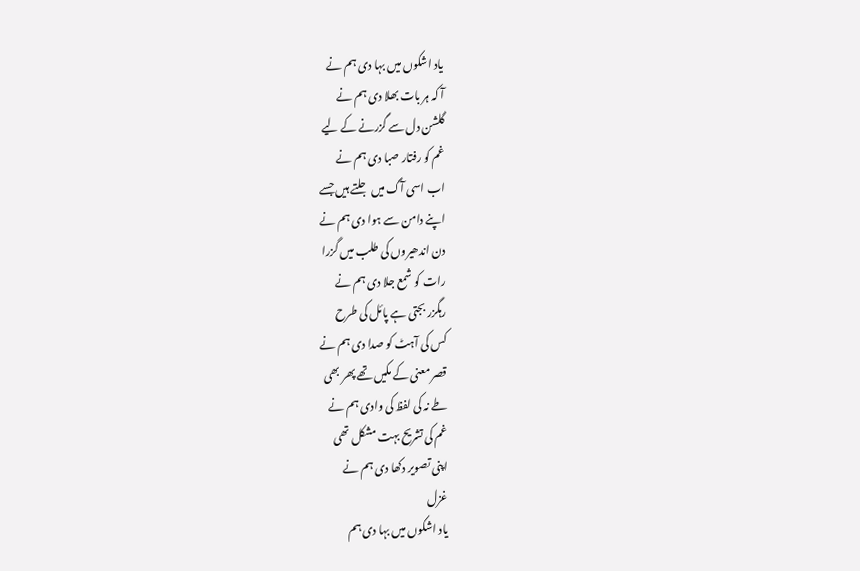یاد اشکوں میں بہا دی ہم نے
آ کہ ہر بات بھلا دی ہم نے
گلشن دل سے گزرنے کے لیے
غم کو رفتار صبا دی ہم نے
اب اسی آگ میں جلتے ہیں جسے
اپنے دامن سے ہوا دی ہم نے
دن اندھیروں کی طلب میں گزرا
رات کو شمع جلا دی ہم نے
رہگزر بجتی ہے پائل کی طرح
کس کی آہٹ کو صدا دی ہم نے
قصر معنی کے مکیں تھے پھر بھی
طے نہ کی لفظ کی وادی ہم نے
غم کی تشریح بہت مشکل تھی
اپنی تصویر دکھا دی ہم نے
غزل
یاد اشکوں میں بہا دی ہم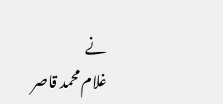نے
غلام محمد قاصر